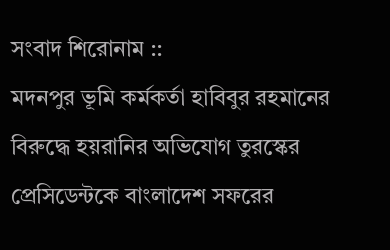সংবাদ শিরোনাম ::
মদনপুর ভূমি কর্মকর্তা হাবিবুর রহমানের বিরুদ্ধে হয়রানির অভিযোগ তুরস্কের প্রেসিডেন্টকে বাংলাদেশ সফরের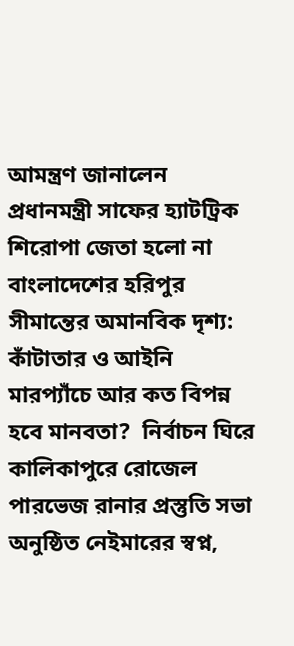আমন্ত্রণ জানালেন প্রধানমন্ত্রী সাফের হ্যাটট্রিক শিরোপা জেতা হলো না বাংলাদেশের হরিপুর সীমান্তের অমানবিক দৃশ্য: কাঁটাতার ও আইনি মারপ্যাঁচে আর কত বিপন্ন হবে মানবতা?  নির্বাচন ঘিরে কালিকাপুরে রোজেল পারভেজ রানার প্রস্তুতি সভা অনুষ্ঠিত নেইমারের স্বপ্ন,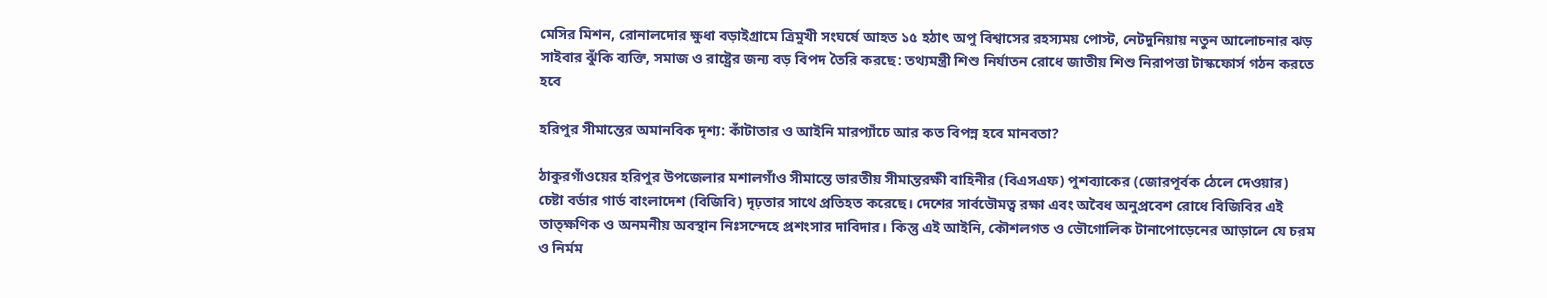মেসির মিশন, রোনালদোর ক্ষুধা বড়াইগ্রামে ত্রিমুখী সংঘর্ষে আহত ১৫ হঠাৎ অপু বিশ্বাসের রহস্যময় পোস্ট, নেটদুনিয়ায় নতুন আলোচনার ঝড় সাইবার ঝুঁকি ব্যক্তি, সমাজ ও রাষ্ট্রের জন্য বড় বিপদ তৈরি করছে: তথ্যমন্ত্রী শিশু নির্যাতন রোধে জাতীয় শিশু নিরাপত্তা টাস্কফোর্স গঠন করতে হবে

হরিপুর সীমান্তের অমানবিক দৃশ্য: কাঁটাতার ও আইনি মারপ্যাঁচে আর কত বিপন্ন হবে মানবতা?

ঠাকুরগাঁওয়ের হরিপুর উপজেলার মশালগাঁও সীমান্তে ভারতীয় সীমান্তরক্ষী বাহিনীর (বিএসএফ) পুশব্যাকের (জোরপূর্বক ঠেলে দেওয়ার) চেষ্টা বর্ডার গার্ড বাংলাদেশ (বিজিবি) দৃঢ়তার সাথে প্রতিহত করেছে। দেশের সার্বভৌমত্ব রক্ষা এবং অবৈধ অনুপ্রবেশ রোধে বিজিবির এই তাত্ক্ষণিক ও অনমনীয় অবস্থান নিঃসন্দেহে প্রশংসার দাবিদার। কিন্তু এই আইনি, কৌশলগত ও ভৌগোলিক টানাপোড়েনের আড়ালে যে চরম ও নির্মম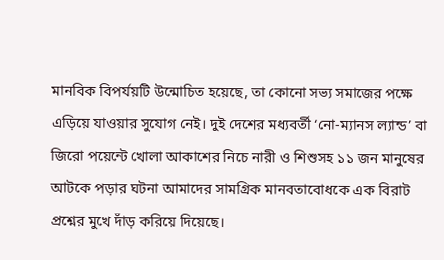মানবিক বিপর্যয়টি উন্মোচিত হয়েছে, তা কোনো সভ্য সমাজের পক্ষে এড়িয়ে যাওয়ার সুযোগ নেই। দুই দেশের মধ্যবর্তী ‘নো-ম্যানস ল্যান্ড’ বা জিরো পয়েন্টে খোলা আকাশের নিচে নারী ও শিশুসহ ১১ জন মানুষের আটকে পড়ার ঘটনা আমাদের সামগ্রিক মানবতাবোধকে এক বিরাট প্রশ্নের মুখে দাঁড় করিয়ে দিয়েছে।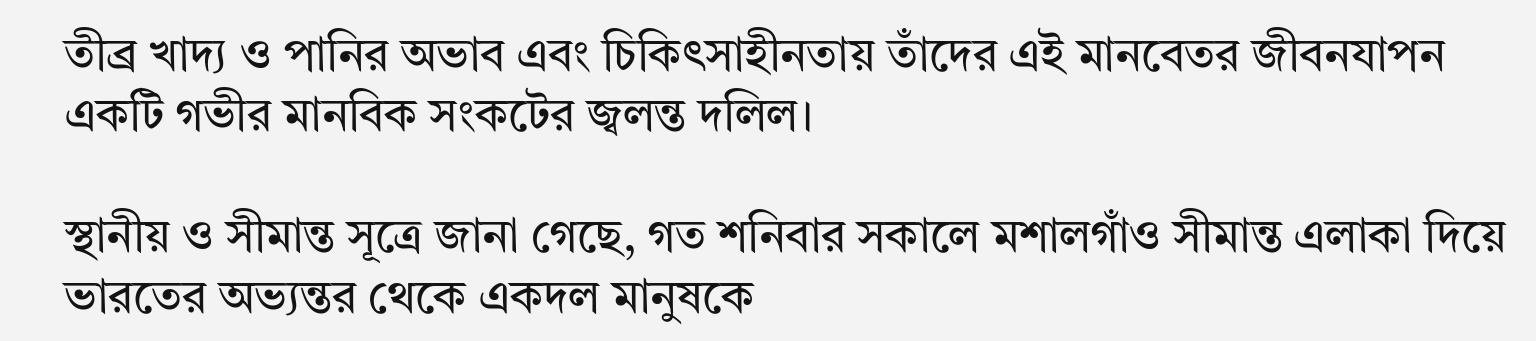তীব্র খাদ্য ও পানির অভাব এবং চিকিৎসাহীনতায় তাঁদের এই মানবেতর জীবনযাপন একটি গভীর মানবিক সংকটের জ্বলন্ত দলিল।

স্থানীয় ও সীমান্ত সূত্রে জানা গেছে, গত শনিবার সকালে মশালগাঁও সীমান্ত এলাকা দিয়ে ভারতের অভ্যন্তর থেকে একদল মানুষকে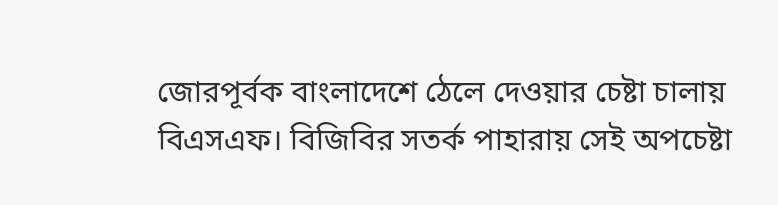জোরপূর্বক বাংলাদেশে ঠেলে দেওয়ার চেষ্টা চালায় বিএসএফ। বিজিবির সতর্ক পাহারায় সেই অপচেষ্টা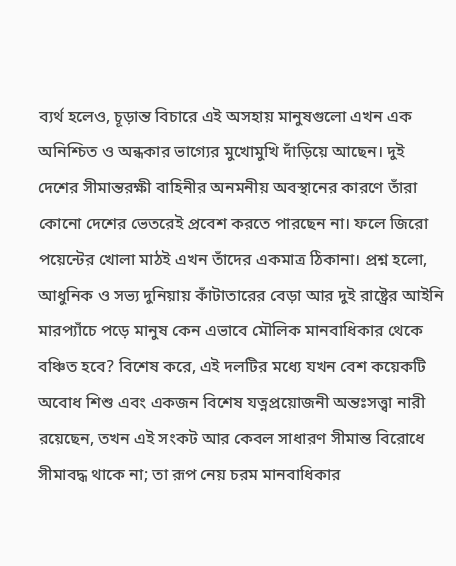ব্যর্থ হলেও, চূড়ান্ত বিচারে এই অসহায় মানুষগুলো এখন এক অনিশ্চিত ও অন্ধকার ভাগ্যের মুখোমুখি দাঁড়িয়ে আছেন। দুই দেশের সীমান্তরক্ষী বাহিনীর অনমনীয় অবস্থানের কারণে তাঁরা কোনো দেশের ভেতরেই প্রবেশ করতে পারছেন না। ফলে জিরো পয়েন্টের খোলা মাঠই এখন তাঁদের একমাত্র ঠিকানা। প্রশ্ন হলো, আধুনিক ও সভ্য দুনিয়ায় কাঁটাতারের বেড়া আর দুই রাষ্ট্রের আইনি মারপ্যাঁচে পড়ে মানুষ কেন এভাবে মৌলিক মানবাধিকার থেকে বঞ্চিত হবে? বিশেষ করে, এই দলটির মধ্যে যখন বেশ কয়েকটি অবোধ শিশু এবং একজন বিশেষ যত্নপ্রয়োজনী অন্তঃসত্ত্বা নারী রয়েছেন, তখন এই সংকট আর কেবল সাধারণ সীমান্ত বিরোধে সীমাবদ্ধ থাকে না; তা রূপ নেয় চরম মানবাধিকার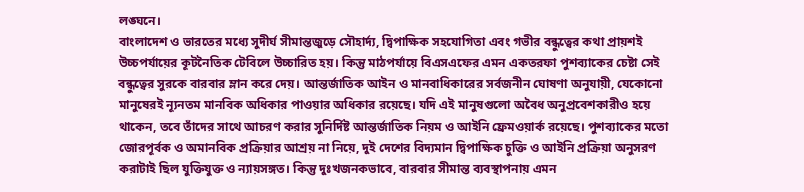লঙ্ঘনে।
বাংলাদেশ ও ভারতের মধ্যে সুদীর্ঘ সীমান্তজুড়ে সৌহার্দ্য, দ্বিপাক্ষিক সহযোগিতা এবং গভীর বন্ধুত্বের কথা প্রায়শই উচ্চপর্যায়ের কূটনৈতিক টেবিলে উচ্চারিত হয়। কিন্তু মাঠপর্যায়ে বিএসএফের এমন একতরফা পুশব্যাকের চেষ্টা সেই বন্ধুত্বের সুরকে বারবার ম্লান করে দেয়। আন্তর্জাতিক আইন ও মানবাধিকারের সর্বজনীন ঘোষণা অনুযায়ী, যেকোনো মানুষেরই ন্যূনতম মানবিক অধিকার পাওয়ার অধিকার রয়েছে। যদি এই মানুষগুলো অবৈধ অনুপ্রবেশকারীও হয়ে থাকেন, তবে তাঁদের সাথে আচরণ করার সুনির্দিষ্ট আন্তর্জাতিক নিয়ম ও আইনি ফ্রেমওয়ার্ক রয়েছে। পুশব্যাকের মতো জোরপূর্বক ও অমানবিক প্রক্রিয়ার আশ্রয় না নিয়ে, দুই দেশের বিদ্যমান দ্বিপাক্ষিক চুক্তি ও আইনি প্রক্রিয়া অনুসরণ করাটাই ছিল যুক্তিযুক্ত ও ন্যায়সঙ্গত। কিন্তু দুঃখজনকভাবে, বারবার সীমান্ত ব্যবস্থাপনায় এমন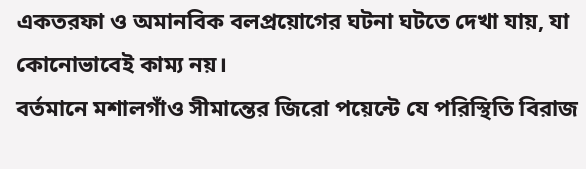একতরফা ও অমানবিক বলপ্রয়োগের ঘটনা ঘটতে দেখা যায়, যা কোনোভাবেই কাম্য নয়।
বর্তমানে মশালগাঁও সীমান্তের জিরো পয়েন্টে যে পরিস্থিতি বিরাজ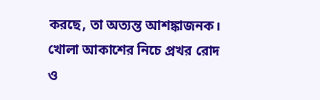করছে, তা অত্যন্ত আশঙ্কাজনক। খোলা আকাশের নিচে প্রখর রোদ ও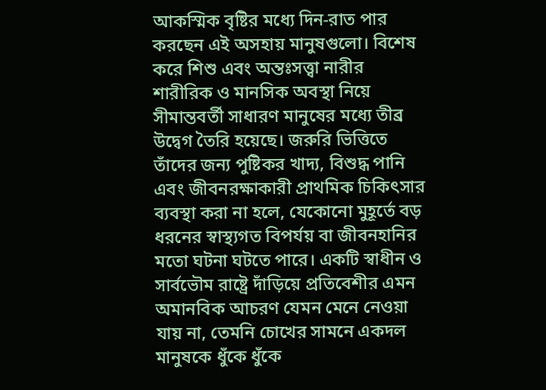আকস্মিক বৃষ্টির মধ্যে দিন-রাত পার করছেন এই অসহায় মানুষগুলো। বিশেষ করে শিশু এবং অন্তঃসত্ত্বা নারীর শারীরিক ও মানসিক অবস্থা নিয়ে সীমান্তবর্তী সাধারণ মানুষের মধ্যে তীব্র উদ্বেগ তৈরি হয়েছে। জরুরি ভিত্তিতে তাঁদের জন্য পুষ্টিকর খাদ্য, বিশুদ্ধ পানি এবং জীবনরক্ষাকারী প্রাথমিক চিকিৎসার ব্যবস্থা করা না হলে, যেকোনো মুহূর্তে বড় ধরনের স্বাস্থ্যগত বিপর্যয় বা জীবনহানির মতো ঘটনা ঘটতে পারে। একটি স্বাধীন ও সার্বভৌম রাষ্ট্রে দাঁড়িয়ে প্রতিবেশীর এমন অমানবিক আচরণ যেমন মেনে নেওয়া যায় না, তেমনি চোখের সামনে একদল মানুষকে ধুঁকে ধুঁকে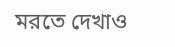মরতে দেখাও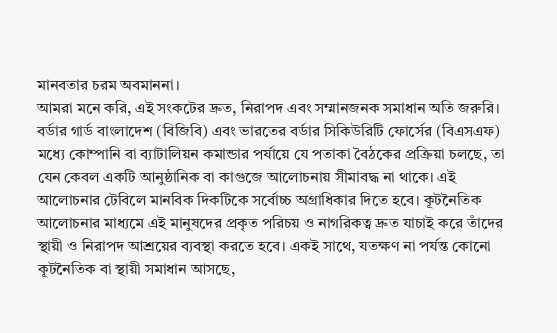মানবতার চরম অবমাননা।
আমরা মনে করি, এই সংকটের দ্রুত, নিরাপদ এবং সম্মানজনক সমাধান অতি জরুরি। বর্ডার গার্ড বাংলাদেশ (বিজিবি) এবং ভারতের বর্ডার সিকিউরিটি ফোর্সের (বিএসএফ) মধ্যে কোম্পানি বা ব্যাটালিয়ন কমান্ডার পর্যায়ে যে পতাকা বৈঠকের প্রক্রিয়া চলছে, তা যেন কেবল একটি আনুষ্ঠানিক বা কাগুজে আলোচনায় সীমাবদ্ধ না থাকে। এই আলোচনার টেবিলে মানবিক দিকটিকে সর্বোচ্চ অগ্রাধিকার দিতে হবে। কূটনৈতিক আলোচনার মাধ্যমে এই মানুষদের প্রকৃত পরিচয় ও নাগরিকত্ব দ্রুত যাচাই করে তাঁদের স্থায়ী ও নিরাপদ আশ্রয়ের ব্যবস্থা করতে হবে। একই সাথে, যতক্ষণ না পর্যন্ত কোনো কূটনৈতিক বা স্থায়ী সমাধান আসছে,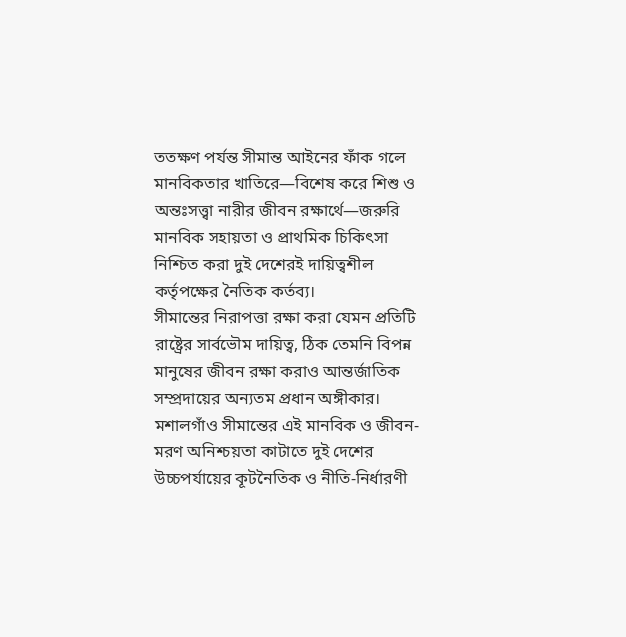ততক্ষণ পর্যন্ত সীমান্ত আইনের ফাঁক গলে মানবিকতার খাতিরে—বিশেষ করে শিশু ও অন্তঃসত্ত্বা নারীর জীবন রক্ষার্থে—জরুরি মানবিক সহায়তা ও প্রাথমিক চিকিৎসা নিশ্চিত করা দুই দেশেরই দায়িত্বশীল কর্তৃপক্ষের নৈতিক কর্তব্য।
সীমান্তের নিরাপত্তা রক্ষা করা যেমন প্রতিটি রাষ্ট্রের সার্বভৌম দায়িত্ব, ঠিক তেমনি বিপন্ন মানুষের জীবন রক্ষা করাও আন্তর্জাতিক সম্প্রদায়ের অন্যতম প্রধান অঙ্গীকার। মশালগাঁও সীমান্তের এই মানবিক ও জীবন-মরণ অনিশ্চয়তা কাটাতে দুই দেশের উচ্চপর্যায়ের কূটনৈতিক ও নীতি-নির্ধারণী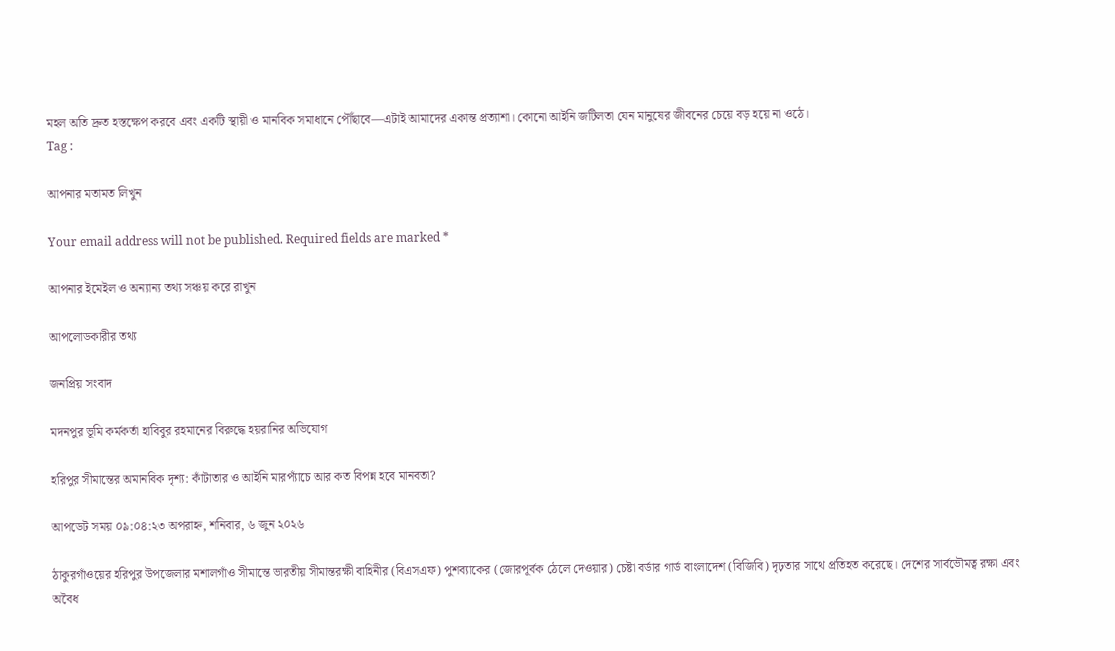মহল অতি দ্রুত হস্তক্ষেপ করবে এবং একটি স্থায়ী ও মানবিক সমাধানে পৌঁছাবে—এটাই আমাদের একান্ত প্রত্যাশা। কোনো আইনি জটিলতা যেন মানুষের জীবনের চেয়ে বড় হয়ে না ওঠে।
Tag :

আপনার মতামত লিখুন

Your email address will not be published. Required fields are marked *

আপনার ইমেইল ও অন্যান্য তথ্য সঞ্চয় করে রাখুন

আপলোডকারীর তথ্য

জনপ্রিয় সংবাদ

মদনপুর ভূমি কর্মকর্তা হাবিবুর রহমানের বিরুদ্ধে হয়রানির অভিযোগ

হরিপুর সীমান্তের অমানবিক দৃশ্য: কাঁটাতার ও আইনি মারপ্যাঁচে আর কত বিপন্ন হবে মানবতা?

আপডেট সময় ০৯:০৪:২৩ অপরাহ্ন, শনিবার, ৬ জুন ২০২৬

ঠাকুরগাঁওয়ের হরিপুর উপজেলার মশালগাঁও সীমান্তে ভারতীয় সীমান্তরক্ষী বাহিনীর (বিএসএফ) পুশব্যাকের (জোরপূর্বক ঠেলে দেওয়ার) চেষ্টা বর্ডার গার্ড বাংলাদেশ (বিজিবি) দৃঢ়তার সাথে প্রতিহত করেছে। দেশের সার্বভৌমত্ব রক্ষা এবং অবৈধ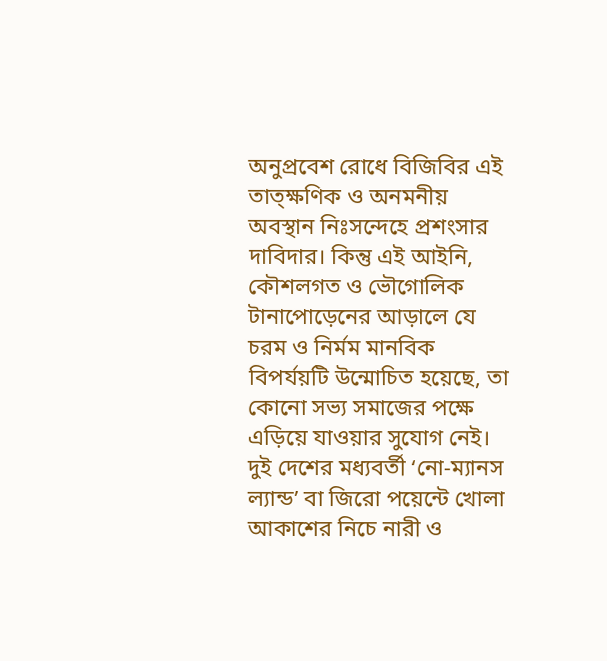অনুপ্রবেশ রোধে বিজিবির এই তাত্ক্ষণিক ও অনমনীয় অবস্থান নিঃসন্দেহে প্রশংসার দাবিদার। কিন্তু এই আইনি, কৌশলগত ও ভৌগোলিক টানাপোড়েনের আড়ালে যে চরম ও নির্মম মানবিক বিপর্যয়টি উন্মোচিত হয়েছে, তা কোনো সভ্য সমাজের পক্ষে এড়িয়ে যাওয়ার সুযোগ নেই। দুই দেশের মধ্যবর্তী ‘নো-ম্যানস ল্যান্ড’ বা জিরো পয়েন্টে খোলা আকাশের নিচে নারী ও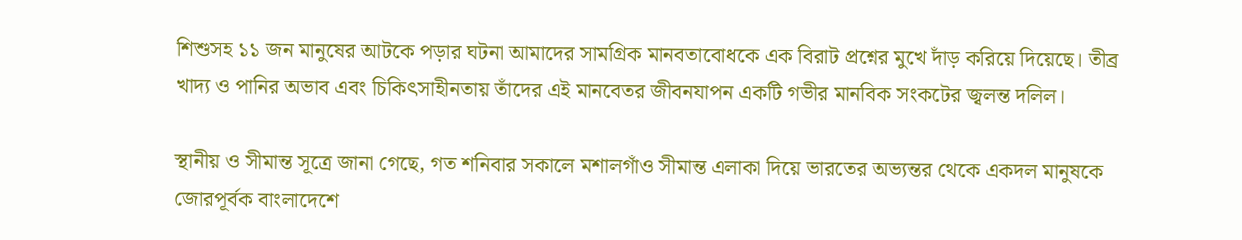শিশুসহ ১১ জন মানুষের আটকে পড়ার ঘটনা আমাদের সামগ্রিক মানবতাবোধকে এক বিরাট প্রশ্নের মুখে দাঁড় করিয়ে দিয়েছে। তীব্র খাদ্য ও পানির অভাব এবং চিকিৎসাহীনতায় তাঁদের এই মানবেতর জীবনযাপন একটি গভীর মানবিক সংকটের জ্বলন্ত দলিল।

স্থানীয় ও সীমান্ত সূত্রে জানা গেছে, গত শনিবার সকালে মশালগাঁও সীমান্ত এলাকা দিয়ে ভারতের অভ্যন্তর থেকে একদল মানুষকে জোরপূর্বক বাংলাদেশে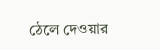ঠেলে দেওয়ার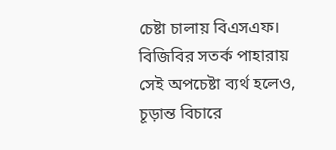চেষ্টা চালায় বিএসএফ। বিজিবির সতর্ক পাহারায় সেই অপচেষ্টা ব্যর্থ হলেও, চূড়ান্ত বিচারে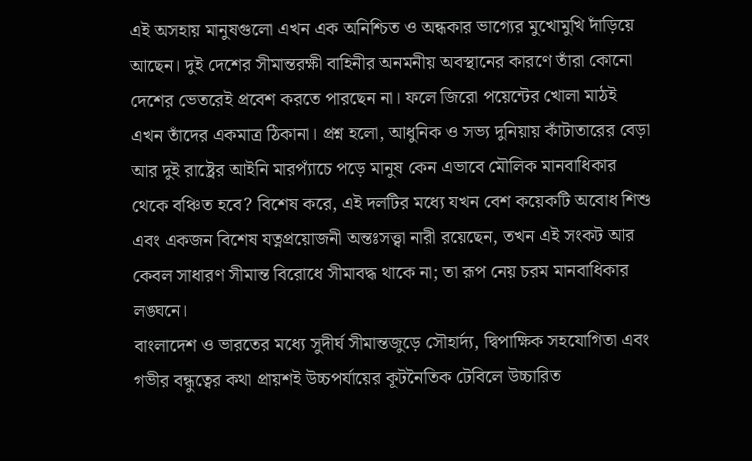এই অসহায় মানুষগুলো এখন এক অনিশ্চিত ও অন্ধকার ভাগ্যের মুখোমুখি দাঁড়িয়ে আছেন। দুই দেশের সীমান্তরক্ষী বাহিনীর অনমনীয় অবস্থানের কারণে তাঁরা কোনো দেশের ভেতরেই প্রবেশ করতে পারছেন না। ফলে জিরো পয়েন্টের খোলা মাঠই এখন তাঁদের একমাত্র ঠিকানা। প্রশ্ন হলো, আধুনিক ও সভ্য দুনিয়ায় কাঁটাতারের বেড়া আর দুই রাষ্ট্রের আইনি মারপ্যাঁচে পড়ে মানুষ কেন এভাবে মৌলিক মানবাধিকার থেকে বঞ্চিত হবে? বিশেষ করে, এই দলটির মধ্যে যখন বেশ কয়েকটি অবোধ শিশু এবং একজন বিশেষ যত্নপ্রয়োজনী অন্তঃসত্ত্বা নারী রয়েছেন, তখন এই সংকট আর কেবল সাধারণ সীমান্ত বিরোধে সীমাবদ্ধ থাকে না; তা রূপ নেয় চরম মানবাধিকার লঙ্ঘনে।
বাংলাদেশ ও ভারতের মধ্যে সুদীর্ঘ সীমান্তজুড়ে সৌহার্দ্য, দ্বিপাক্ষিক সহযোগিতা এবং গভীর বন্ধুত্বের কথা প্রায়শই উচ্চপর্যায়ের কূটনৈতিক টেবিলে উচ্চারিত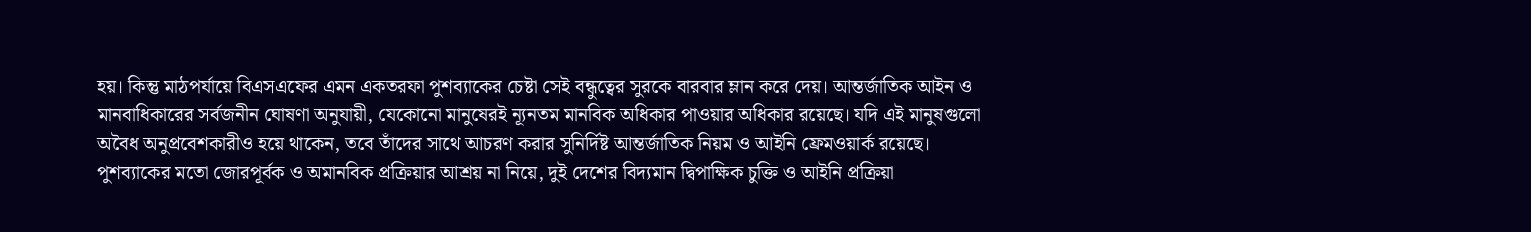হয়। কিন্তু মাঠপর্যায়ে বিএসএফের এমন একতরফা পুশব্যাকের চেষ্টা সেই বন্ধুত্বের সুরকে বারবার ম্লান করে দেয়। আন্তর্জাতিক আইন ও মানবাধিকারের সর্বজনীন ঘোষণা অনুযায়ী, যেকোনো মানুষেরই ন্যূনতম মানবিক অধিকার পাওয়ার অধিকার রয়েছে। যদি এই মানুষগুলো অবৈধ অনুপ্রবেশকারীও হয়ে থাকেন, তবে তাঁদের সাথে আচরণ করার সুনির্দিষ্ট আন্তর্জাতিক নিয়ম ও আইনি ফ্রেমওয়ার্ক রয়েছে। পুশব্যাকের মতো জোরপূর্বক ও অমানবিক প্রক্রিয়ার আশ্রয় না নিয়ে, দুই দেশের বিদ্যমান দ্বিপাক্ষিক চুক্তি ও আইনি প্রক্রিয়া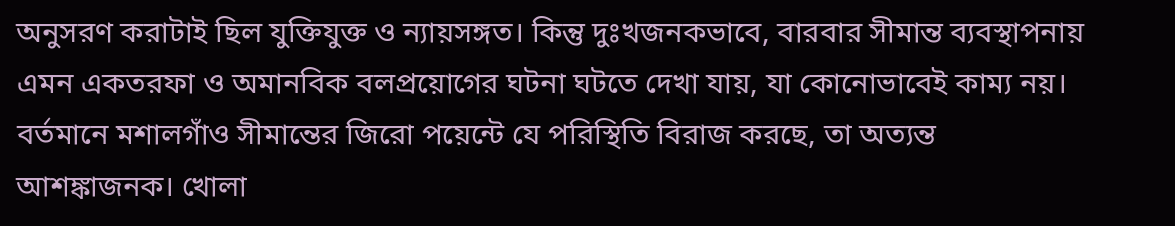অনুসরণ করাটাই ছিল যুক্তিযুক্ত ও ন্যায়সঙ্গত। কিন্তু দুঃখজনকভাবে, বারবার সীমান্ত ব্যবস্থাপনায় এমন একতরফা ও অমানবিক বলপ্রয়োগের ঘটনা ঘটতে দেখা যায়, যা কোনোভাবেই কাম্য নয়।
বর্তমানে মশালগাঁও সীমান্তের জিরো পয়েন্টে যে পরিস্থিতি বিরাজ করছে, তা অত্যন্ত আশঙ্কাজনক। খোলা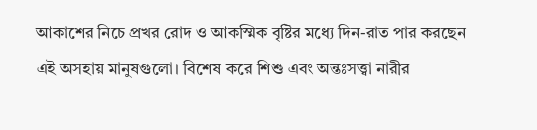আকাশের নিচে প্রখর রোদ ও আকস্মিক বৃষ্টির মধ্যে দিন-রাত পার করছেন এই অসহায় মানুষগুলো। বিশেষ করে শিশু এবং অন্তঃসত্ত্বা নারীর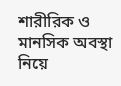শারীরিক ও মানসিক অবস্থা নিয়ে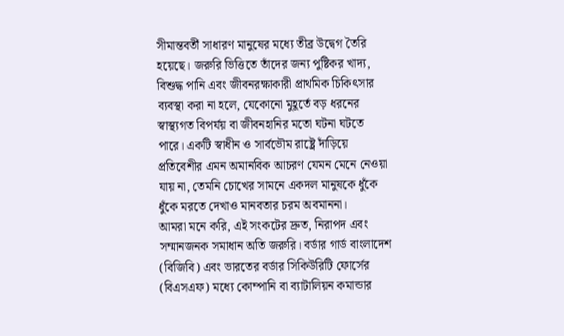সীমান্তবর্তী সাধারণ মানুষের মধ্যে তীব্র উদ্বেগ তৈরি হয়েছে। জরুরি ভিত্তিতে তাঁদের জন্য পুষ্টিকর খাদ্য, বিশুদ্ধ পানি এবং জীবনরক্ষাকারী প্রাথমিক চিকিৎসার ব্যবস্থা করা না হলে, যেকোনো মুহূর্তে বড় ধরনের স্বাস্থ্যগত বিপর্যয় বা জীবনহানির মতো ঘটনা ঘটতে পারে। একটি স্বাধীন ও সার্বভৌম রাষ্ট্রে দাঁড়িয়ে প্রতিবেশীর এমন অমানবিক আচরণ যেমন মেনে নেওয়া যায় না, তেমনি চোখের সামনে একদল মানুষকে ধুঁকে ধুঁকে মরতে দেখাও মানবতার চরম অবমাননা।
আমরা মনে করি, এই সংকটের দ্রুত, নিরাপদ এবং সম্মানজনক সমাধান অতি জরুরি। বর্ডার গার্ড বাংলাদেশ (বিজিবি) এবং ভারতের বর্ডার সিকিউরিটি ফোর্সের (বিএসএফ) মধ্যে কোম্পানি বা ব্যাটালিয়ন কমান্ডার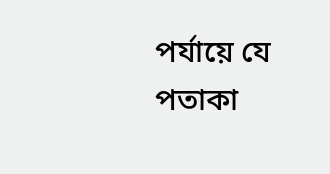পর্যায়ে যে পতাকা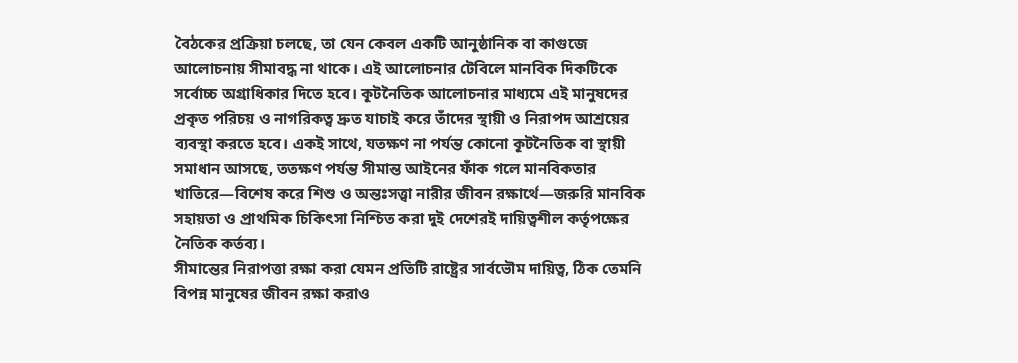বৈঠকের প্রক্রিয়া চলছে, তা যেন কেবল একটি আনুষ্ঠানিক বা কাগুজে আলোচনায় সীমাবদ্ধ না থাকে। এই আলোচনার টেবিলে মানবিক দিকটিকে সর্বোচ্চ অগ্রাধিকার দিতে হবে। কূটনৈতিক আলোচনার মাধ্যমে এই মানুষদের প্রকৃত পরিচয় ও নাগরিকত্ব দ্রুত যাচাই করে তাঁদের স্থায়ী ও নিরাপদ আশ্রয়ের ব্যবস্থা করতে হবে। একই সাথে, যতক্ষণ না পর্যন্ত কোনো কূটনৈতিক বা স্থায়ী সমাধান আসছে, ততক্ষণ পর্যন্ত সীমান্ত আইনের ফাঁক গলে মানবিকতার খাতিরে—বিশেষ করে শিশু ও অন্তঃসত্ত্বা নারীর জীবন রক্ষার্থে—জরুরি মানবিক সহায়তা ও প্রাথমিক চিকিৎসা নিশ্চিত করা দুই দেশেরই দায়িত্বশীল কর্তৃপক্ষের নৈতিক কর্তব্য।
সীমান্তের নিরাপত্তা রক্ষা করা যেমন প্রতিটি রাষ্ট্রের সার্বভৌম দায়িত্ব, ঠিক তেমনি বিপন্ন মানুষের জীবন রক্ষা করাও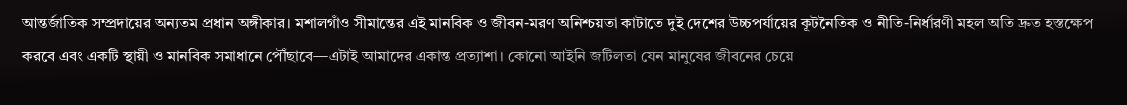আন্তর্জাতিক সম্প্রদায়ের অন্যতম প্রধান অঙ্গীকার। মশালগাঁও সীমান্তের এই মানবিক ও জীবন-মরণ অনিশ্চয়তা কাটাতে দুই দেশের উচ্চপর্যায়ের কূটনৈতিক ও নীতি-নির্ধারণী মহল অতি দ্রুত হস্তক্ষেপ করবে এবং একটি স্থায়ী ও মানবিক সমাধানে পৌঁছাবে—এটাই আমাদের একান্ত প্রত্যাশা। কোনো আইনি জটিলতা যেন মানুষের জীবনের চেয়ে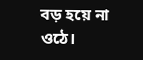বড় হয়ে না ওঠে।